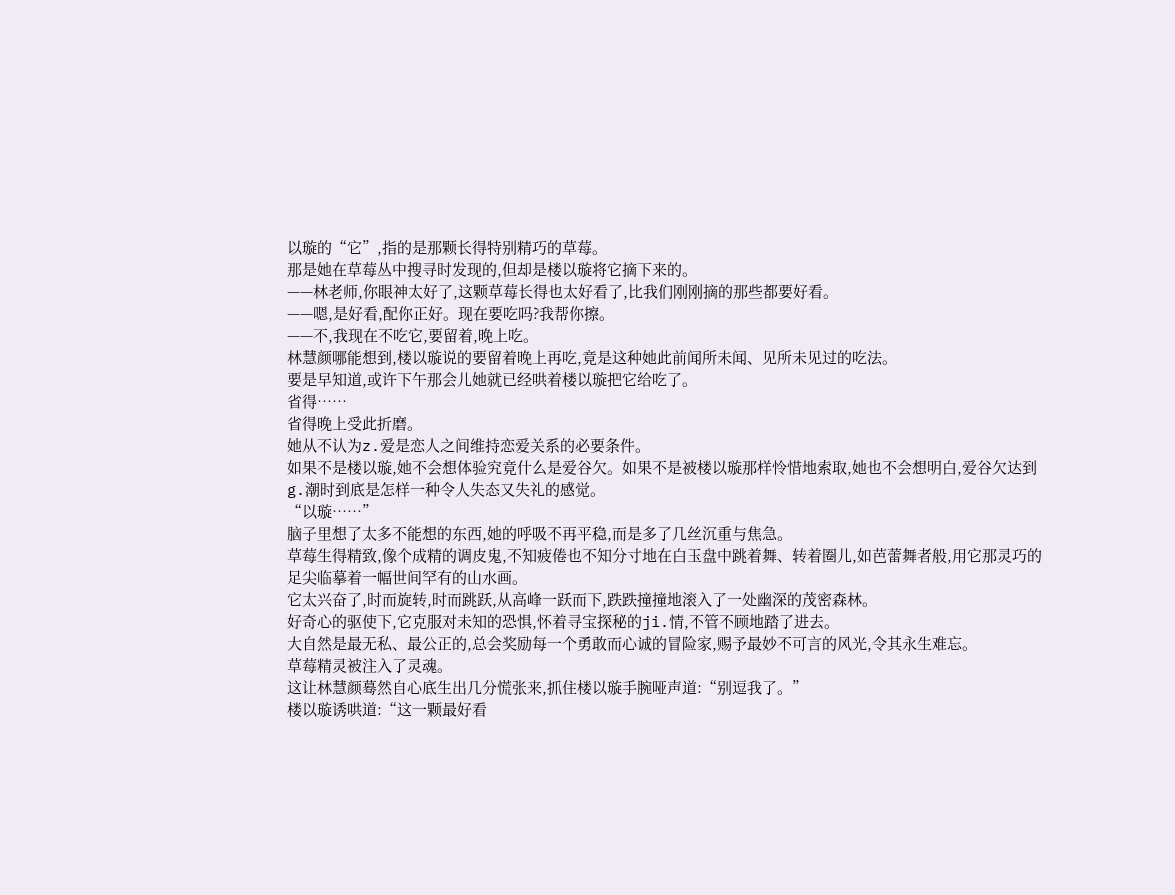以璇的“它”,指的是那颗长得特别精巧的草莓。
那是她在草莓丛中搜寻时发现的,但却是楼以璇将它摘下来的。
——林老师,你眼神太好了,这颗草莓长得也太好看了,比我们刚刚摘的那些都要好看。
——嗯,是好看,配你正好。现在要吃吗?我帮你擦。
——不,我现在不吃它,要留着,晚上吃。
林慧颜哪能想到,楼以璇说的要留着晚上再吃,竟是这种她此前闻所未闻、见所未见过的吃法。
要是早知道,或许下午那会儿她就已经哄着楼以璇把它给吃了。
省得……
省得晚上受此折磨。
她从不认为z.爱是恋人之间维持恋爱关系的必要条件。
如果不是楼以璇,她不会想体验究竟什么是爱谷欠。如果不是被楼以璇那样怜惜地索取,她也不会想明白,爱谷欠达到g.潮时到底是怎样一种令人失态又失礼的感觉。
“以璇……”
脑子里想了太多不能想的东西,她的呼吸不再平稳,而是多了几丝沉重与焦急。
草莓生得精致,像个成精的调皮鬼,不知疲倦也不知分寸地在白玉盘中跳着舞、转着圈儿,如芭蕾舞者般,用它那灵巧的足尖临摹着一幅世间罕有的山水画。
它太兴奋了,时而旋转,时而跳跃,从高峰一跃而下,跌跌撞撞地滚入了一处幽深的茂密森林。
好奇心的驱使下,它克服对未知的恐惧,怀着寻宝探秘的ji.情,不管不顾地踏了进去。
大自然是最无私、最公正的,总会奖励每一个勇敢而心诚的冒险家,赐予最妙不可言的风光,令其永生难忘。
草莓精灵被注入了灵魂。
这让林慧颜蓦然自心底生出几分慌张来,抓住楼以璇手腕哑声道:“别逗我了。”
楼以璇诱哄道:“这一颗最好看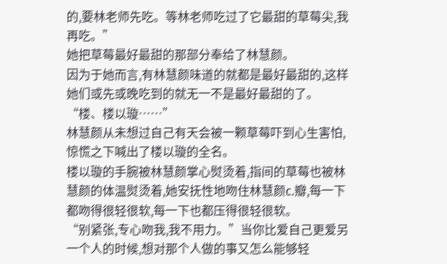的,要林老师先吃。等林老师吃过了它最甜的草莓尖,我再吃。”
她把草莓最好最甜的那部分奉给了林慧颜。
因为于她而言,有林慧颜味道的就都是最好最甜的,这样她们或先或晚吃到的就无一不是最好最甜的了。
“楼、楼以璇……”
林慧颜从未想过自己有天会被一颗草莓吓到心生害怕,惊慌之下喊出了楼以璇的全名。
楼以璇的手腕被林慧颜掌心熨烫着,指间的草莓也被林慧颜的体温熨烫着,她安抚性地吻住林慧颜c.瓣,每一下都吻得很轻很软,每一下也都压得很轻很软。
“别紧张,专心吻我,我不用力。”当你比爱自己更爱另一个人的时候,想对那个人做的事又怎么能够轻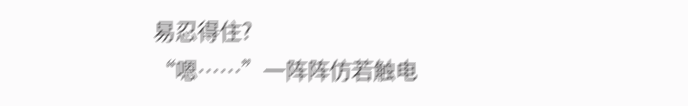易忍得住?
“嗯……”一阵阵仿若触电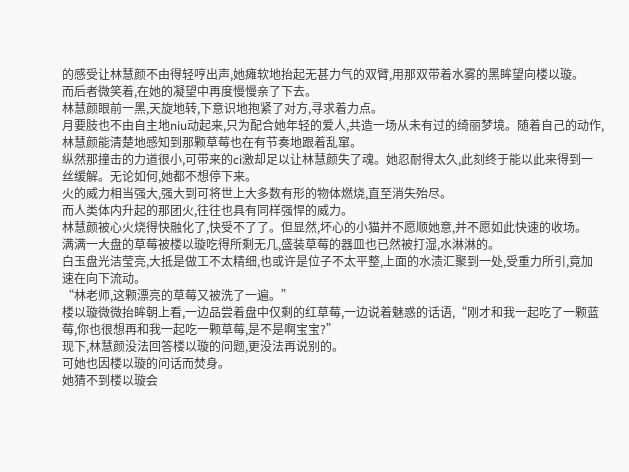的感受让林慧颜不由得轻哼出声,她瘫软地抬起无甚力气的双臂,用那双带着水雾的黑眸望向楼以璇。
而后者微笑着,在她的凝望中再度慢慢亲了下去。
林慧颜眼前一黑,天旋地转,下意识地抱紧了对方,寻求着力点。
月要肢也不由自主地niu动起来,只为配合她年轻的爱人,共造一场从未有过的绮丽梦境。随着自己的动作,林慧颜能清楚地感知到那颗草莓也在有节奏地跟着乱窜。
纵然那撞击的力道很小,可带来的ci激却足以让林慧颜失了魂。她忍耐得太久,此刻终于能以此来得到一丝缓解。无论如何,她都不想停下来。
火的威力相当强大,强大到可将世上大多数有形的物体燃烧,直至消失殆尽。
而人类体内升起的那团火,往往也具有同样强悍的威力。
林慧颜被心火烧得快融化了,快受不了了。但显然,坏心的小猫并不愿顺她意,并不愿如此快速的收场。
满满一大盘的草莓被楼以璇吃得所剩无几,盛装草莓的器皿也已然被打湿,水淋淋的。
白玉盘光洁莹亮,大抵是做工不太精细,也或许是位子不太平整,上面的水渍汇聚到一处,受重力所引,竟加速在向下流动。
“林老师,这颗漂亮的草莓又被洗了一遍。”
楼以璇微微抬眸朝上看,一边品尝着盘中仅剩的红草莓,一边说着魅惑的话语,“刚才和我一起吃了一颗蓝莓,你也很想再和我一起吃一颗草莓,是不是啊宝宝?”
现下,林慧颜没法回答楼以璇的问题,更没法再说别的。
可她也因楼以璇的问话而焚身。
她猜不到楼以璇会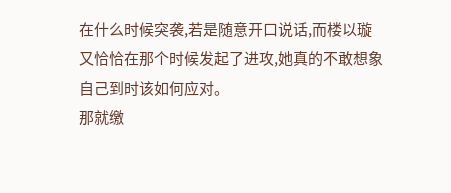在什么时候突袭,若是随意开口说话,而楼以璇又恰恰在那个时候发起了进攻,她真的不敢想象自己到时该如何应对。
那就缴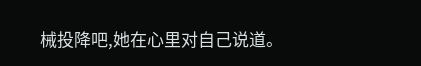械投降吧,她在心里对自己说道。